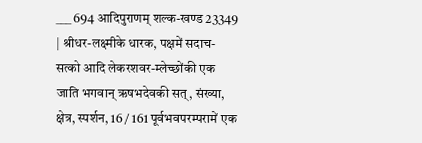___ 694 आदिपुराणम् शल्क-खण्ड 23349 | श्रीधर-लक्ष्मीके धारक, पक्षमें सदाच-सत्को आदि लेकरशवर-म्लेच्छोंकी एक जाति भगवान् ऋषभदेवकी सत्, संख्या, क्षेत्र, स्पर्शन, 16 / 161 पूर्वभवपरम्परामें एक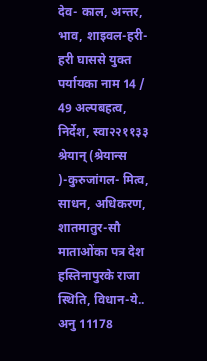देव- काल, अन्तर, भाव, शाइवल-हरी-हरी घाससे युक्त पर्यायका नाम 14 / 49 अल्पबहत्व, निर्देश, स्वा२२११३३ श्रेयान् (श्रेयान्स )-कुरुजांगल- मित्व, साधन, अधिकरण, शातमातुर-सौ माताओंका पत्र देश हस्तिनापुरके राजा स्थिति, विधान-ये.. अनु 11178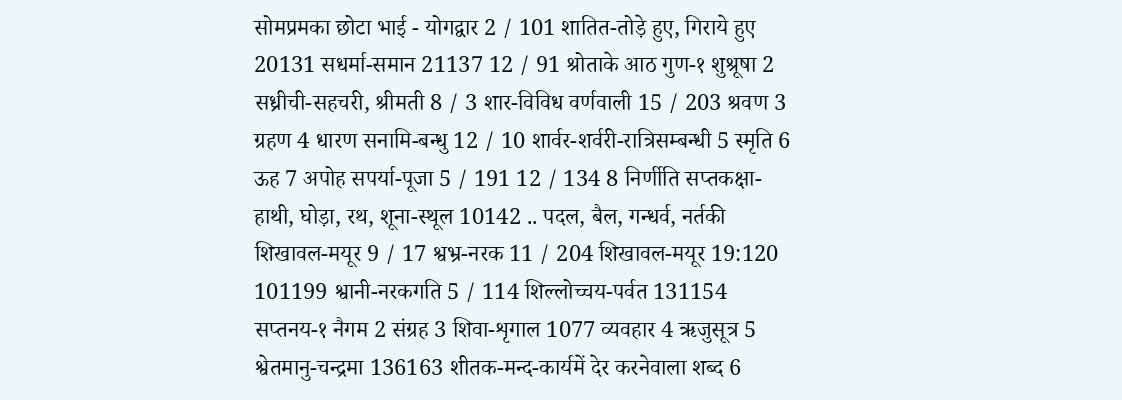सोमप्रमका छोटा भाई - योगद्वार 2 / 101 शातित-तोड़े हुए, गिराये हुए 20131 सधर्मा-समान 21137 12 / 91 श्रोताके आठ गुण-१ शुश्रूषा 2 सध्रीची-सहचरी, श्रीमती 8 / 3 शार-विविध वर्णवाली 15 / 203 श्रवण 3 ग्रहण 4 धारण सनामि-बन्धु 12 / 10 शार्वर-शर्वरी-रात्रिसम्बन्धी 5 स्मृति 6 ऊह 7 अपोह सपर्या-पूजा 5 / 191 12 / 134 8 निर्णीति सप्तकक्षा-हाथी, घोड़ा, रथ, शूना-स्थूल 10142 .. पदल, बैल, गन्धर्व, नर्तकी शिखावल-मयूर 9 / 17 श्वभ्र-नरक 11 / 204 शिखावल-मयूर 19:120 101199 श्वानी-नरकगति 5 / 114 शिल्लोच्चय-पर्वत 131154 सप्तनय-१ नैगम 2 संग्रह 3 शिवा-शृगाल 1077 व्यवहार 4 ऋजुसूत्र 5 श्वेतमानु-चन्द्रमा 136163 शीतक-मन्द-कार्यमें देर करनेवाला शब्द 6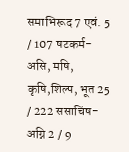समाभिरूद 7 एवं. 5 / 107 षटकर्म-असि, मषि, कृषि,शिल्प, भूत 25 / 222 ससाचिंष-अग्नि 2 / 9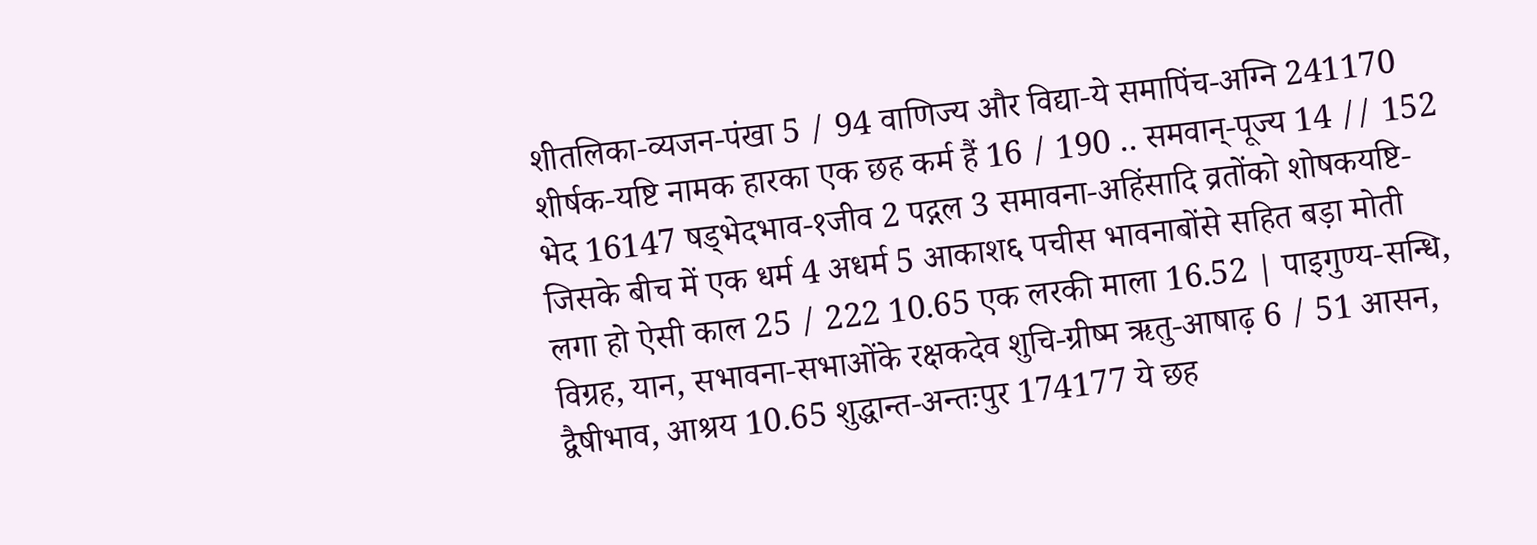शीतलिका-व्यजन-पंखा 5 / 94 वाणिज्य और विद्या-ये समापिंच-अग्नि 241170 शीर्षक-यष्टि नामक हारका एक छह कर्म हैं 16 / 190 .. समवान्-पूज्य 14 // 152 भेद 16147 षड्भेदभाव-१जीव 2 पद्गल 3 समावना-अहिंसादि व्रतोंको शोषकयष्टि-जिसके बीच में एक धर्म 4 अधर्म 5 आकाश६ पचीस भावनाबोंसे सहित बड़ा मोती लगा हो ऐसी काल 25 / 222 10.65 एक लरकी माला 16.52 | पाइगुण्य-सन्धि, विग्रह, यान, सभावना-सभाओंके रक्षकदेव शुचि-ग्रीष्म ऋतु-आषाढ़ 6 / 51 आसन, द्वैषीभाव, आश्रय 10.65 शुद्धान्त-अन्तःपुर 174177 ये छह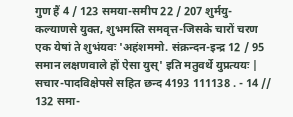गुण हैं 4 / 123 समया-समीप 22 / 207 शुर्मयु-कल्याणसे युक्त, शुभमस्ति समवृत्त-जिसके चारों चरण एक येषां ते शुभंयवः 'अहंशममो. संक्रन्दन-इन्द्र 12 / 95 समान लक्षणवाले हों ऐसा युस्' इति मतुवर्थे युप्रत्ययः | सचार-पादविक्षेपसे सहित छन्द 4193 111138 . - 14 // 132 समा-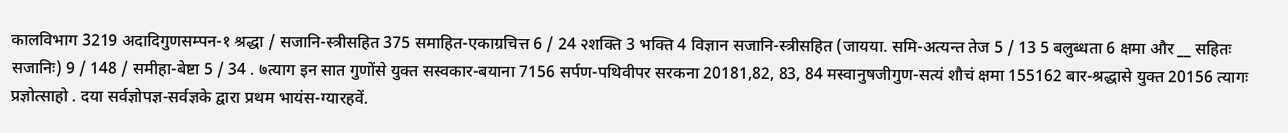कालविभाग 3219 अदादिगुणसम्पन-१ श्रद्धा / सजानि-स्त्रीसहित 375 समाहित-एकाग्रचित्त 6 / 24 २शक्ति 3 भक्ति 4 विज्ञान सजानि-स्त्रीसहित (जायया. समि-अत्यन्त तेज 5 / 13 5 बलुब्धता 6 क्षमा और __ सहितः सजानिः) 9 / 148 / समीहा-बेष्टा 5 / 34 . ७त्याग इन सात गुणोंसे युक्त सस्वकार-बयाना 7156 सर्पण-पथिवीपर सरकना 20181,82, 83, 84 मस्वानुषजीगुण-सत्यं शौचं क्षमा 155162 बार-श्रद्धासे युक्त 20156 त्यागः प्रज्ञोत्साहो . दया सर्वज्ञोपज्ञ-सर्वज्ञके द्वारा प्रथम भायंस-ग्यारहवें.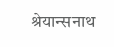श्रेयान्सनाथ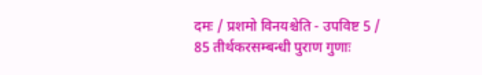दमः / प्रशमो विनयश्चेति - उपविष्ट 5 / 85 तीर्थकरसम्बन्धी पुराण गुणाः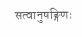सत्वानुषङ्गिणः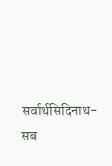सर्वार्थसिदिनाथ-सब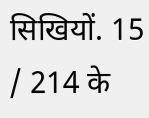सिखियों. 15 / 214 के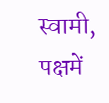स्वामी, पक्षमें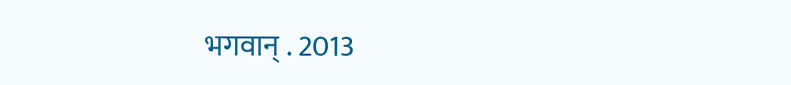भगवान् . 2013